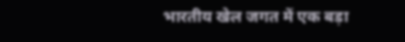भारतीय खेल जगत में एक बड़ा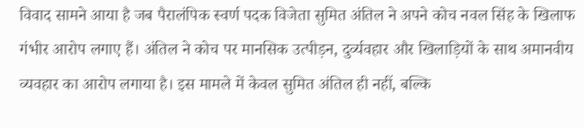विवाद सामने आया है जब पैरालंपिक स्वर्ण पदक विजेता सुमित अंतिल ने अपने कोच नवल सिंह के खिलाफ गंभीर आरोप लगाए हैं। अंतिल ने कोच पर मानसिक उत्पीड़न, दुर्व्यवहार और खिलाड़ियों के साथ अमानवीय व्यवहार का आरोप लगाया है। इस मामले में केवल सुमित अंतिल ही नहीं, बल्कि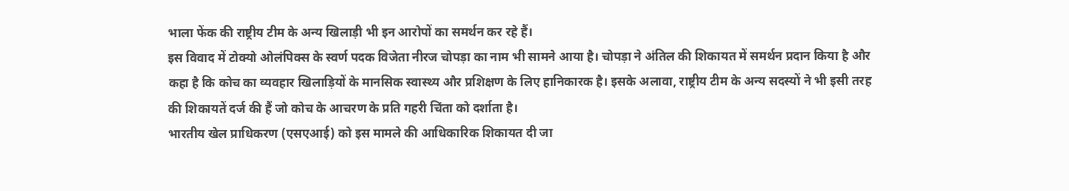भाला फेंक की राष्ट्रीय टीम के अन्य खिलाड़ी भी इन आरोपों का समर्थन कर रहे हैं।
इस विवाद में टोक्यो ओलंपिक्स के स्वर्ण पदक विजेता नीरज चोपड़ा का नाम भी सामने आया है। चोपड़ा ने अंतिल की शिकायत में समर्थन प्रदान किया है और कहा है कि कोच का व्यवहार खिलाड़ियों के मानसिक स्वास्थ्य और प्रशिक्षण के लिए हानिकारक है। इसके अलावा, राष्ट्रीय टीम के अन्य सदस्यों ने भी इसी तरह की शिकायतें दर्ज की हैं जो कोच के आचरण के प्रति गहरी चिंता को दर्शाता है।
भारतीय खेल प्राधिकरण (एसएआई) को इस मामले की आधिकारिक शिकायत दी जा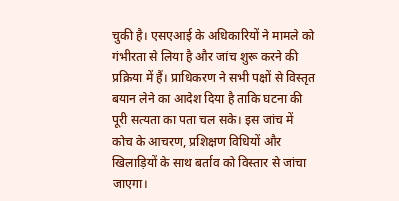चुकी है। एसएआई के अधिकारियों ने मामले को गंभीरता से लिया है और जांच शुरू करने की प्रक्रिया में हैं। प्राधिकरण ने सभी पक्षों से विस्तृत बयान लेने का आदेश दिया है ताकि घटना की पूरी सत्यता का पता चल सके। इस जांच में कोच के आचरण, प्रशिक्षण विधियों और खिलाड़ियों के साथ बर्ताव को विस्तार से जांचा जाएगा।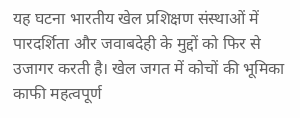यह घटना भारतीय खेल प्रशिक्षण संस्थाओं में पारदर्शिता और जवाबदेही के मुद्दों को फिर से उजागर करती है। खेल जगत में कोचों की भूमिका काफी महत्वपूर्ण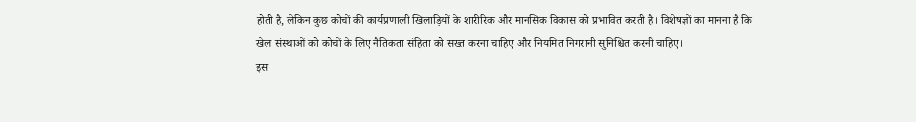होती है, लेकिन कुछ कोचों की कार्यप्रणाली खिलाड़ियों के शारीरिक और मानसिक विकास को प्रभावित करती है। विशेषज्ञों का मानना है कि खेल संस्थाओं को कोचों के लिए नैतिकता संहिता को सख्त करना चाहिए और नियमित निगरानी सुनिश्चित करनी चाहिए।
इस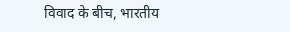विवाद के बीच, भारतीय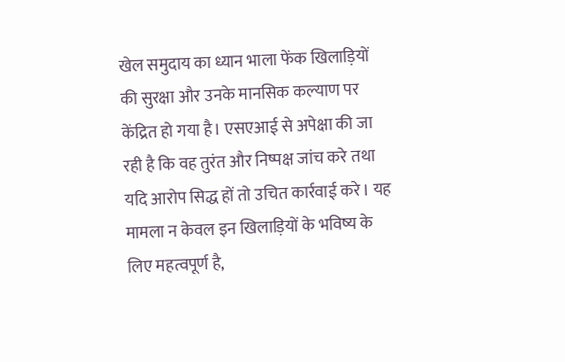खेल समुदाय का ध्यान भाला फेंक खिलाड़ियों की सुरक्षा और उनके मानसिक कल्याण पर केंद्रित हो गया है। एसएआई से अपेक्षा की जा रही है कि वह तुरंत और निष्पक्ष जांच करे तथा यदि आरोप सिद्ध हों तो उचित कार्रवाई करे। यह मामला न केवल इन खिलाड़ियों के भविष्य के लिए महत्वपूर्ण है,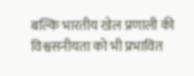बल्कि भारतीय खेल प्रणाली की विश्वसनीयता को भी प्रभावित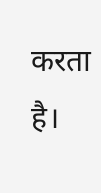करता है।